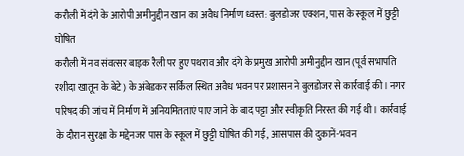करौली में दंगे के आरोपी अमीनुद्दीन खान का अवैध निर्माण ध्वस्त: बुलडोजर एक्शन, पास के स्कूल में छुट्टी घोषित
करौली में नव संवत्सर बाइक रैली पर हुए पथराव और दंगे के प्रमुख आरोपी अमीनुद्दीन खान (पूर्व सभापति रशीदा खातून के बेटे) के अंबेडकर सर्किल स्थित अवैध भवन पर प्रशासन ने बुलडोजर से कार्रवाई की। नगर परिषद की जांच में निर्माण में अनियमितताएं पाए जाने के बाद पट्टा और स्वीकृति निरस्त की गई थी। कार्रवाई के दौरान सुरक्षा के मद्देनजर पास के स्कूल में छुट्टी घोषित की गई, आसपास की दुकानें-भवन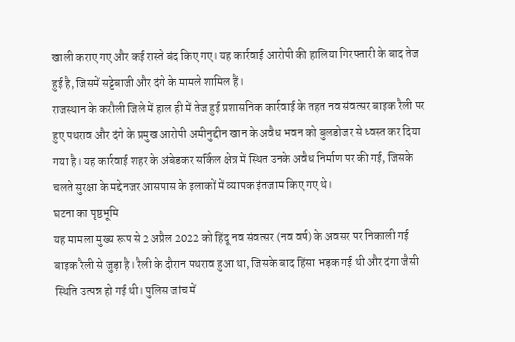खाली कराए गए और कई रास्ते बंद किए गए। यह कार्रवाई आरोपी की हालिया गिरफ्तारी के बाद तेज हुई है, जिसमें सट्टेबाजी और दंगे के मामले शामिल हैं।
राजस्थान के करौली जिले में हाल ही में तेज हुई प्रशासनिक कार्रवाई के तहत नव संवत्सर बाइक रैली पर हुए पथराव और दंगे के प्रमुख आरोपी अमीनुद्दीन खान के अवैध भवन को बुलडोजर से ध्वस्त कर दिया गया है। यह कार्रवाई शहर के अंबेडकर सर्किल क्षेत्र में स्थित उनके अवैध निर्माण पर की गई, जिसके चलते सुरक्षा के मद्देनजर आसपास के इलाकों में व्यापक इंतजाम किए गए थे।
घटना का पृष्ठभूमि
यह मामला मुख्य रूप से 2 अप्रैल 2022 को हिंदू नव संवत्सर (नव वर्ष) के अवसर पर निकाली गई बाइक रैली से जुड़ा है। रैली के दौरान पथराव हुआ था, जिसके बाद हिंसा भड़क गई थी और दंगा जैसी स्थिति उत्पन्न हो गई थी। पुलिस जांच में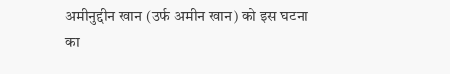अमीनुद्दीन खान (उर्फ अमीन खान) को इस घटना का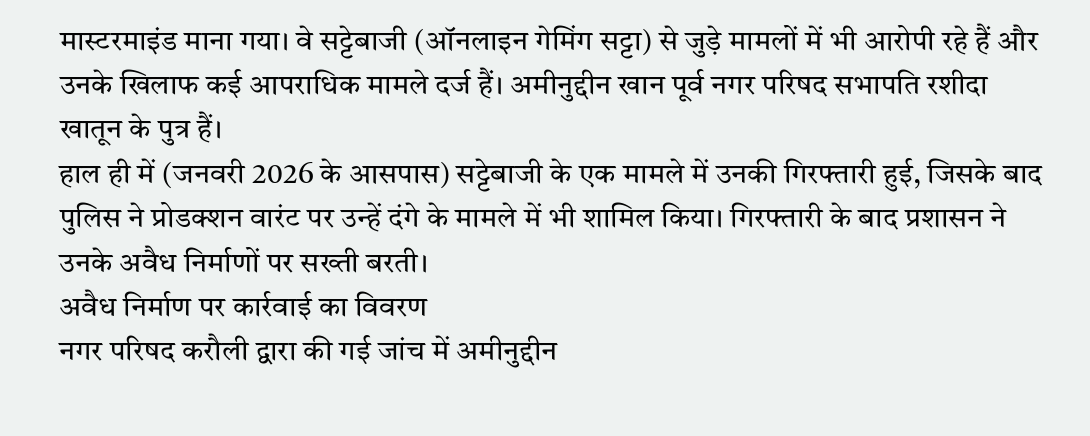मास्टरमाइंड माना गया। वे सट्टेबाजी (ऑनलाइन गेमिंग सट्टा) से जुड़े मामलों में भी आरोपी रहे हैं और उनके खिलाफ कई आपराधिक मामले दर्ज हैं। अमीनुद्दीन खान पूर्व नगर परिषद सभापति रशीदा खातून के पुत्र हैं।
हाल ही में (जनवरी 2026 के आसपास) सट्टेबाजी के एक मामले में उनकी गिरफ्तारी हुई, जिसके बाद पुलिस ने प्रोडक्शन वारंट पर उन्हें दंगे के मामले में भी शामिल किया। गिरफ्तारी के बाद प्रशासन ने उनके अवैध निर्माणों पर सख्ती बरती।
अवैध निर्माण पर कार्रवाई का विवरण
नगर परिषद करौली द्वारा की गई जांच में अमीनुद्दीन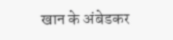खान के अंबेडकर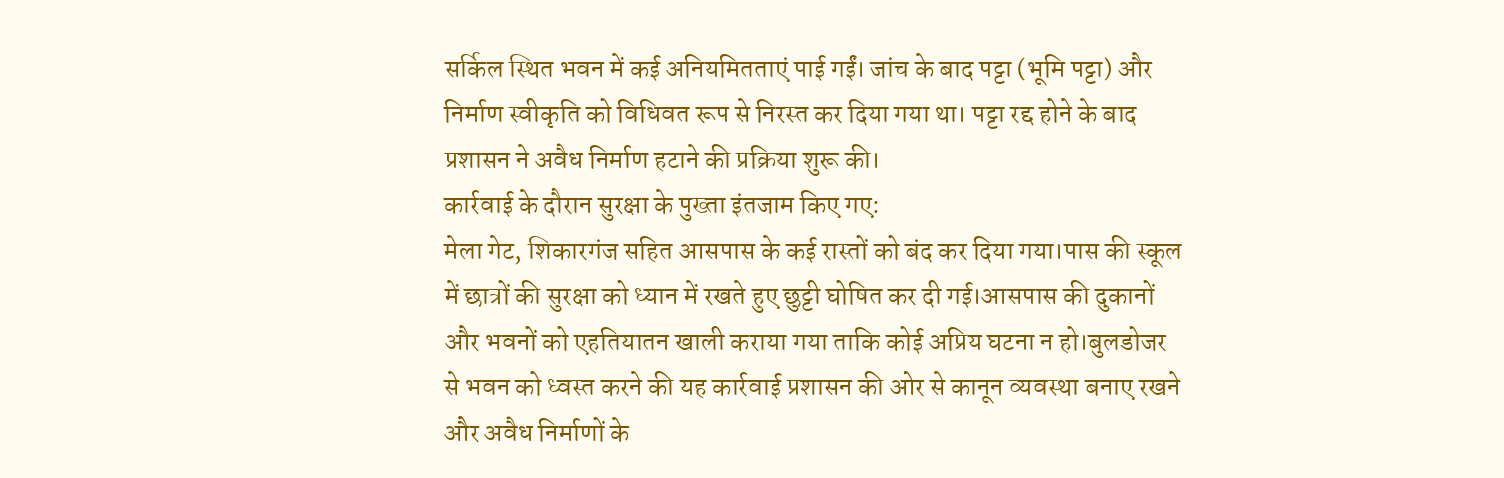सर्किल स्थित भवन में कई अनियमितताएं पाई गईं। जांच के बाद पट्टा (भूमि पट्टा) और निर्माण स्वीकृति को विधिवत रूप से निरस्त कर दिया गया था। पट्टा रद्द होने के बाद प्रशासन ने अवैध निर्माण हटाने की प्रक्रिया शुरू की।
कार्रवाई के दौरान सुरक्षा के पुख्ता इंतजाम किए गए:
मेला गेट, शिकारगंज सहित आसपास के कई रास्तों को बंद कर दिया गया।पास की स्कूल में छात्रों की सुरक्षा को ध्यान में रखते हुए छुट्टी घोषित कर दी गई।आसपास की दुकानों और भवनों को एहतियातन खाली कराया गया ताकि कोई अप्रिय घटना न हो।बुलडोजर से भवन को ध्वस्त करने की यह कार्रवाई प्रशासन की ओर से कानून व्यवस्था बनाए रखने और अवैध निर्माणों के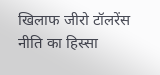खिलाफ जीरो टॉलरेंस नीति का हिस्सा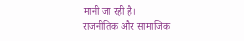मानी जा रही है।
राजनीतिक और सामाजिक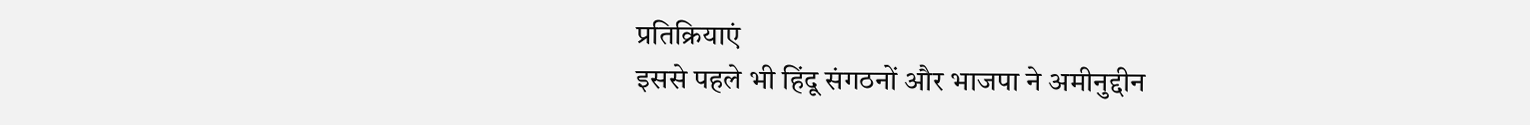प्रतिक्रियाएं
इससे पहले भी हिंदू संगठनों और भाजपा ने अमीनुद्दीन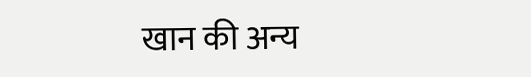खान की अन्य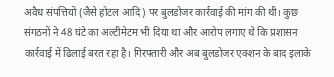अवैध संपत्तियों (जैसे होटल आदि) पर बुलडोजर कार्रवाई की मांग की थी। कुछ संगठनों ने 48 घंटे का अल्टीमेटम भी दिया था और आरोप लगाए थे कि प्रशासन कार्रवाई में ढिलाई बरत रहा है। गिरफ्तारी और अब बुलडोजर एक्शन के बाद इलाके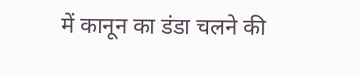में कानून का डंडा चलने की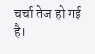चर्चा तेज हो गई है।